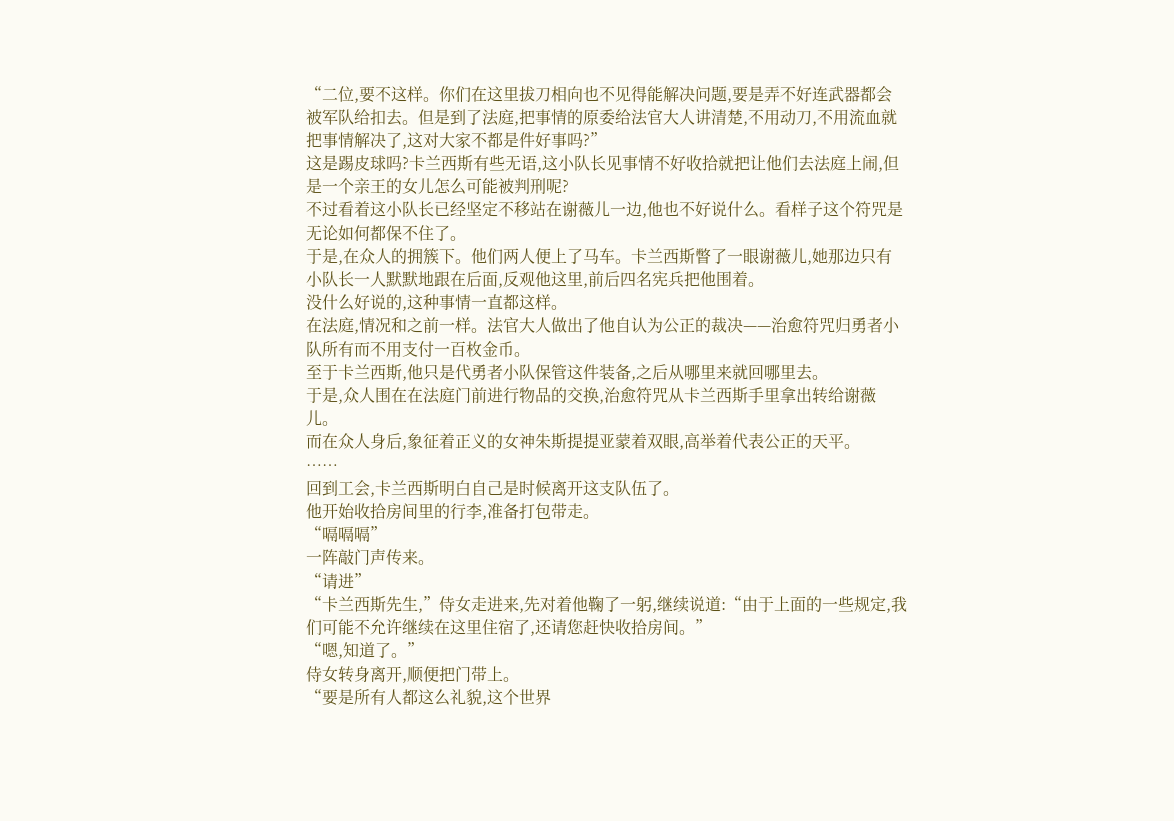“二位,要不这样。你们在这里拔刀相向也不见得能解决问题,要是弄不好连武器都会被军队给扣去。但是到了法庭,把事情的原委给法官大人讲清楚,不用动刀,不用流血就把事情解决了,这对大家不都是件好事吗?”
这是踢皮球吗?卡兰西斯有些无语,这小队长见事情不好收拾就把让他们去法庭上闹,但是一个亲王的女儿怎么可能被判刑呢?
不过看着这小队长已经坚定不移站在谢薇儿一边,他也不好说什么。看样子这个符咒是无论如何都保不住了。
于是,在众人的拥簇下。他们两人便上了马车。卡兰西斯瞥了一眼谢薇儿,她那边只有小队长一人默默地跟在后面,反观他这里,前后四名宪兵把他围着。
没什么好说的,这种事情一直都这样。
在法庭,情况和之前一样。法官大人做出了他自认为公正的裁决——治愈符咒归勇者小队所有而不用支付一百枚金币。
至于卡兰西斯,他只是代勇者小队保管这件装备,之后从哪里来就回哪里去。
于是,众人围在在法庭门前进行物品的交换,治愈符咒从卡兰西斯手里拿出转给谢薇儿。
而在众人身后,象征着正义的女神朱斯提提亚蒙着双眼,高举着代表公正的天平。
……
回到工会,卡兰西斯明白自己是时候离开这支队伍了。
他开始收拾房间里的行李,准备打包带走。
“嗝嗝嗝”
一阵敲门声传来。
“请进”
“卡兰西斯先生,”侍女走进来,先对着他鞠了一躬,继续说道:“由于上面的一些规定,我们可能不允许继续在这里住宿了,还请您赶快收拾房间。”
“嗯,知道了。”
侍女转身离开,顺便把门带上。
“要是所有人都这么礼貌,这个世界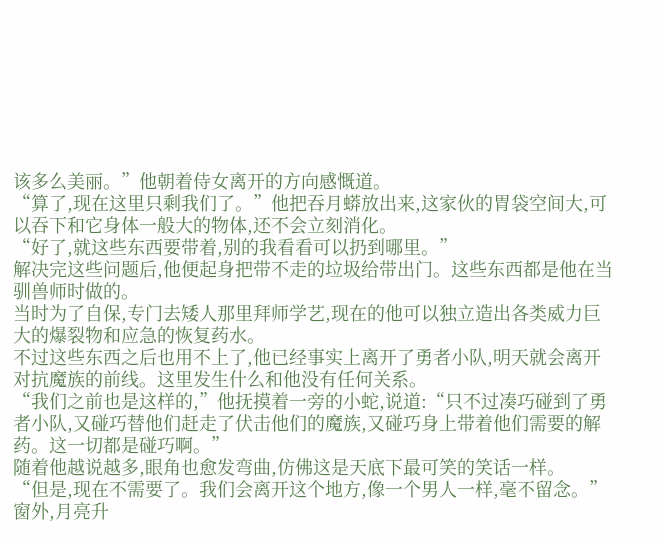该多么美丽。”他朝着侍女离开的方向感慨道。
“算了,现在这里只剩我们了。”他把吞月蟒放出来,这家伙的胃袋空间大,可以吞下和它身体一般大的物体,还不会立刻消化。
“好了,就这些东西要带着,别的我看看可以扔到哪里。”
解决完这些问题后,他便起身把带不走的垃圾给带出门。这些东西都是他在当驯兽师时做的。
当时为了自保,专门去矮人那里拜师学艺,现在的他可以独立造出各类威力巨大的爆裂物和应急的恢复药水。
不过这些东西之后也用不上了,他已经事实上离开了勇者小队,明天就会离开对抗魔族的前线。这里发生什么和他没有任何关系。
“我们之前也是这样的,”他抚摸着一旁的小蛇,说道:“只不过凑巧碰到了勇者小队,又碰巧替他们赶走了伏击他们的魔族,又碰巧身上带着他们需要的解药。这一切都是碰巧啊。”
随着他越说越多,眼角也愈发弯曲,仿佛这是天底下最可笑的笑话一样。
“但是,现在不需要了。我们会离开这个地方,像一个男人一样,毫不留念。”
窗外,月亮升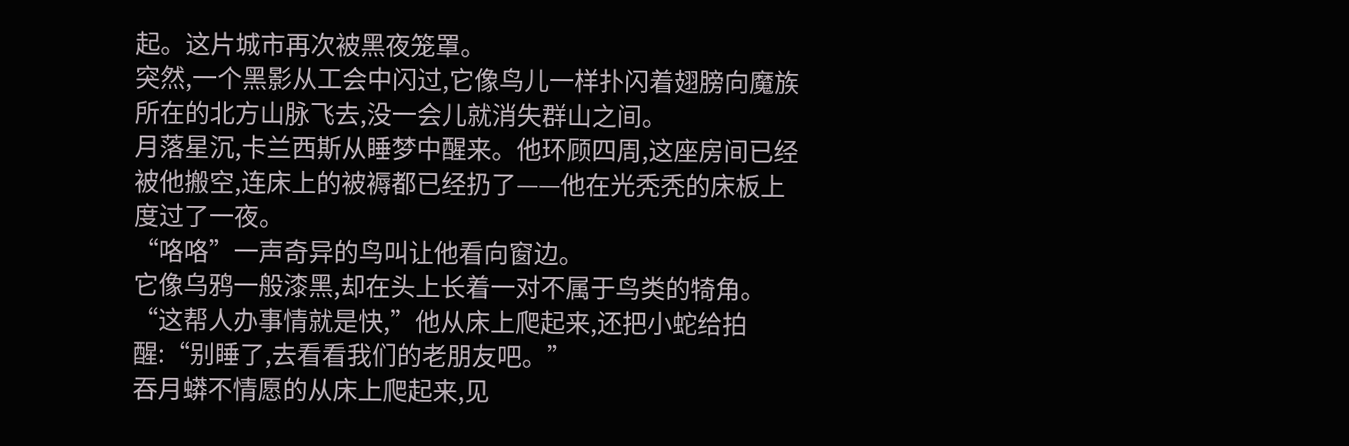起。这片城市再次被黑夜笼罩。
突然,一个黑影从工会中闪过,它像鸟儿一样扑闪着翅膀向魔族所在的北方山脉飞去,没一会儿就消失群山之间。
月落星沉,卡兰西斯从睡梦中醒来。他环顾四周,这座房间已经被他搬空,连床上的被褥都已经扔了——他在光秃秃的床板上度过了一夜。
“咯咯”一声奇异的鸟叫让他看向窗边。
它像乌鸦一般漆黑,却在头上长着一对不属于鸟类的犄角。
“这帮人办事情就是快,”他从床上爬起来,还把小蛇给拍醒:“别睡了,去看看我们的老朋友吧。”
吞月蟒不情愿的从床上爬起来,见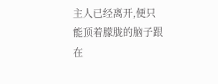主人已经离开,便只能顶着朦胧的脑子跟在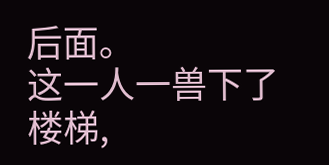后面。
这一人一兽下了楼梯,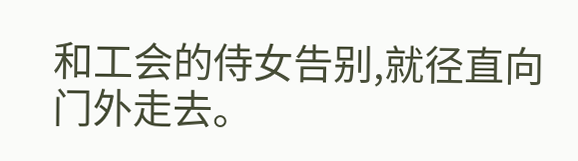和工会的侍女告别,就径直向门外走去。